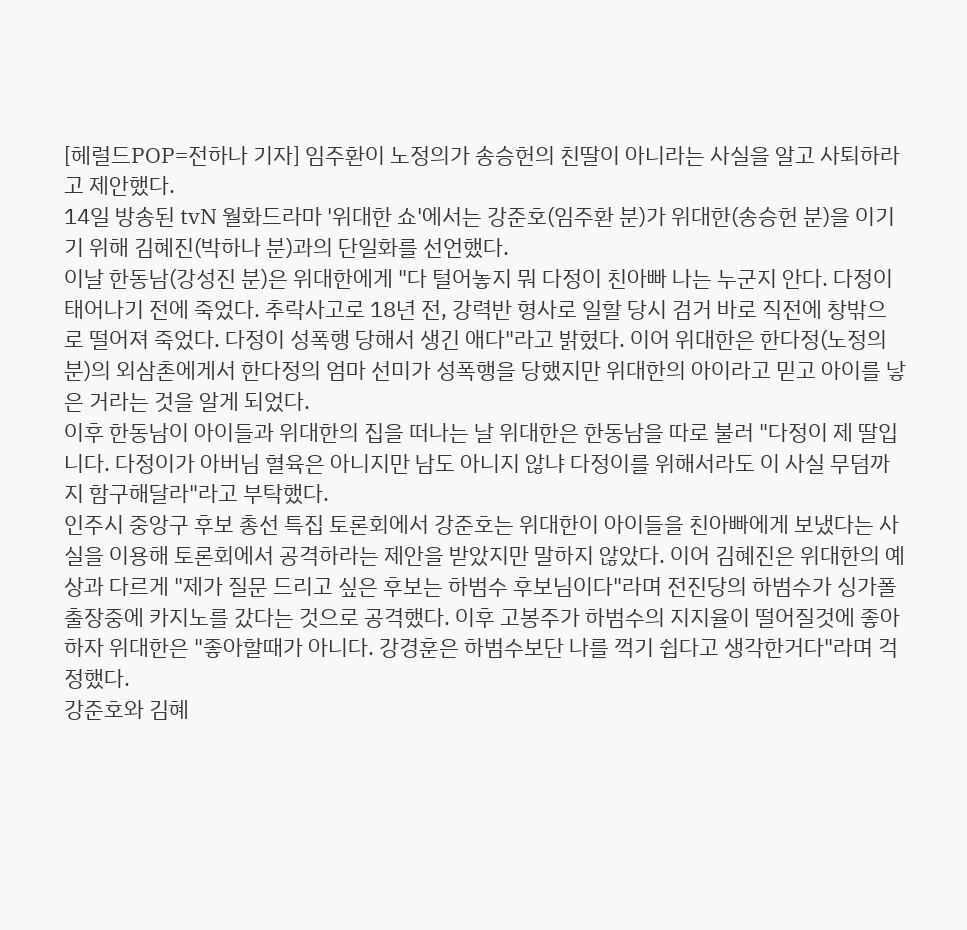[헤럴드POP=전하나 기자] 임주환이 노정의가 송승헌의 친딸이 아니라는 사실을 알고 사퇴하라고 제안했다.
14일 방송된 tvN 월화드라마 '위대한 쇼'에서는 강준호(임주환 분)가 위대한(송승헌 분)을 이기기 위해 김혜진(박하나 분)과의 단일화를 선언했다.
이날 한동남(강성진 분)은 위대한에게 "다 털어놓지 뭐 다정이 친아빠 나는 누군지 안다. 다정이 태어나기 전에 죽었다. 추락사고로 18년 전, 강력반 형사로 일할 당시 검거 바로 직전에 창밖으로 떨어져 죽었다. 다정이 성폭행 당해서 생긴 애다"라고 밝혔다. 이어 위대한은 한다정(노정의 분)의 외삼촌에게서 한다정의 엄마 선미가 성폭행을 당했지만 위대한의 아이라고 믿고 아이를 낳은 거라는 것을 알게 되었다.
이후 한동남이 아이들과 위대한의 집을 떠나는 날 위대한은 한동남을 따로 불러 "다정이 제 딸입니다. 다정이가 아버님 혈육은 아니지만 남도 아니지 않냐 다정이를 위해서라도 이 사실 무덤까지 함구해달라"라고 부탁했다.
인주시 중앙구 후보 총선 특집 토론회에서 강준호는 위대한이 아이들을 친아빠에게 보냈다는 사실을 이용해 토론회에서 공격하라는 제안을 받았지만 말하지 않았다. 이어 김혜진은 위대한의 예상과 다르게 "제가 질문 드리고 싶은 후보는 하범수 후보님이다"라며 전진당의 하범수가 싱가폴 출장중에 카지노를 갔다는 것으로 공격했다. 이후 고봉주가 하범수의 지지율이 떨어질것에 좋아하자 위대한은 "좋아할때가 아니다. 강경훈은 하범수보단 나를 꺽기 쉽다고 생각한거다"라며 걱정했다.
강준호와 김혜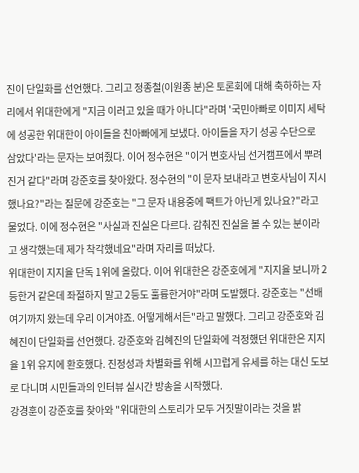진이 단일화를 선언했다. 그리고 정종철(이원종 분)은 토론회에 대해 축하하는 자리에서 위대한에게 "지금 이러고 있을 때가 아니다"라며 '국민아빠로 이미지 세탁에 성공한 위대한이 아이들을 친아빠에게 보냈다. 아이들을 자기 성공 수단으로 삼았다'라는 문자는 보여줬다. 이어 정수현은 "이거 변호사님 선거캠프에서 뿌려진거 같다"라며 강준호를 찾아왔다. 정수현의 "이 문자 보내라고 변호사님이 지시했나요?"라는 질문에 강준호는 "그 문자 내용중에 팩트가 아닌게 있나요?"라고 물었다. 이에 정수현은 "사실과 진실은 다르다. 감춰진 진실을 볼 수 있는 분이라고 생각했는데 제가 착각했네요"라며 자리를 떠났다.
위대한이 지지율 단독 1위에 올랐다. 이어 위대한은 강준호에게 "지지율 보니까 2등한거 같은데 좌절하지 말고 2등도 훌륭한거야"라며 도발했다. 강준호는 "선배 여기까지 왔는데 우리 이겨야죠. 어떻게해서든"라고 말했다. 그리고 강준호와 김혜진이 단일화를 선언했다. 강준호와 김혜진의 단일화에 걱정했던 위대한은 지지율 1위 유지에 환호했다. 진정성과 차별화를 위해 시끄럽게 유세를 하는 대신 도보로 다니며 시민들과의 인터뷰 실시간 방송을 시작했다.
강경훈이 강준호를 찾아와 "위대한의 스토리가 모두 거짓말이라는 것을 밝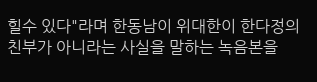힐수 있다"라며 한동남이 위대한이 한다정의 친부가 아니라는 사실을 말하는 녹음본을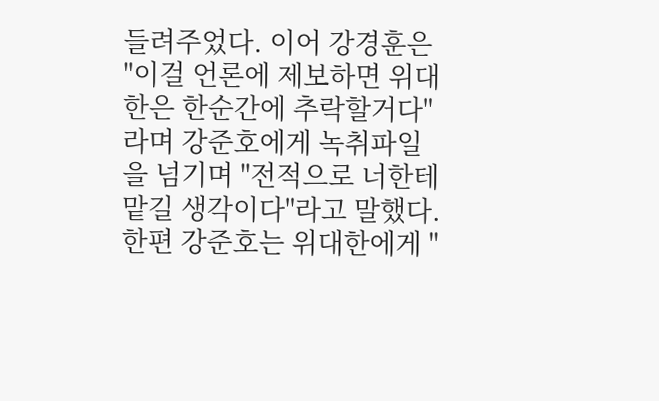들려주었다. 이어 강경훈은 "이걸 언론에 제보하면 위대한은 한순간에 추락할거다"라며 강준호에게 녹취파일을 넘기며 "전적으로 너한테 맡길 생각이다"라고 말했다.
한편 강준호는 위대한에게 "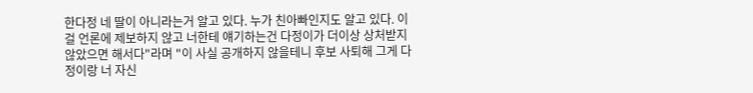한다정 네 딸이 아니라는거 알고 있다. 누가 친아빠인지도 알고 있다. 이걸 언론에 제보하지 않고 너한테 얘기하는건 다정이가 더이상 상처받지 않았으면 해서다"라며 "이 사실 공개하지 않을테니 후보 사퇴해 그게 다정이랑 너 자신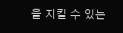을 지킬 수 있는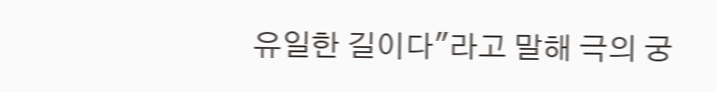유일한 길이다"라고 말해 극의 궁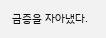금증을 자아냈다.